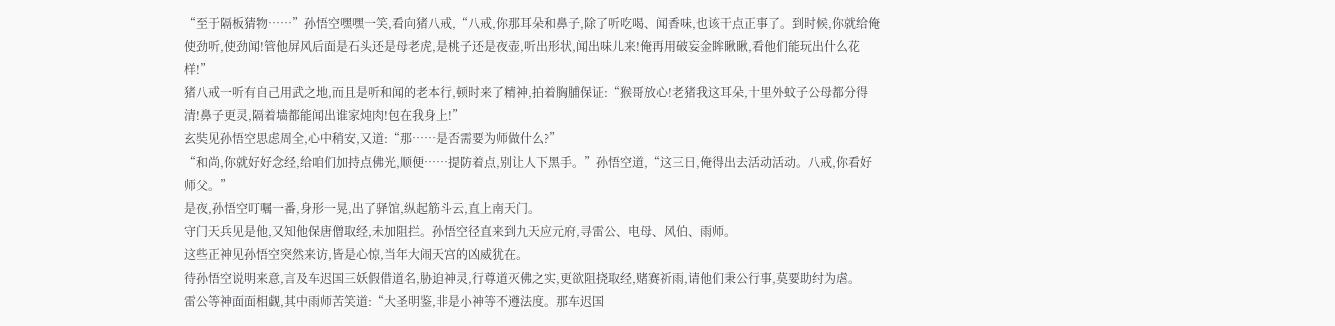“至于隔板猜物……”孙悟空嘿嘿一笑,看向猪八戒,“八戒,你那耳朵和鼻子,除了听吃喝、闻香味,也该干点正事了。到时候,你就给俺使劲听,使劲闻!管他屏风后面是石头还是母老虎,是桃子还是夜壶,听出形状,闻出味儿来!俺再用破妄金眸瞅瞅,看他们能玩出什么花样!”
猪八戒一听有自己用武之地,而且是听和闻的老本行,顿时来了精神,拍着胸脯保证:“猴哥放心!老猪我这耳朵,十里外蚊子公母都分得清!鼻子更灵,隔着墙都能闻出谁家炖肉!包在我身上!”
玄奘见孙悟空思虑周全,心中稍安,又道:“那……是否需要为师做什么?”
“和尚,你就好好念经,给咱们加持点佛光,顺便……提防着点,别让人下黑手。”孙悟空道,“这三日,俺得出去活动活动。八戒,你看好师父。”
是夜,孙悟空叮嘱一番,身形一晃,出了驿馆,纵起筋斗云,直上南天门。
守门天兵见是他,又知他保唐僧取经,未加阻拦。孙悟空径直来到九天应元府,寻雷公、电母、风伯、雨师。
这些正神见孙悟空突然来访,皆是心惊,当年大闹天宫的凶威犹在。
待孙悟空说明来意,言及车迟国三妖假借道名,胁迫神灵,行尊道灭佛之实,更欲阻挠取经,赌赛祈雨,请他们秉公行事,莫要助纣为虐。
雷公等神面面相觑,其中雨师苦笑道:“大圣明鉴,非是小神等不遵法度。那车迟国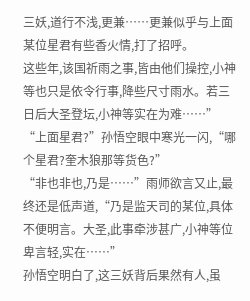三妖,道行不浅,更兼……更兼似乎与上面某位星君有些香火情,打了招呼。
这些年,该国祈雨之事,皆由他们操控,小神等也只是依令行事,降些尺寸雨水。若三日后大圣登坛,小神等实在为难……”
“上面星君?”孙悟空眼中寒光一闪,“哪个星君?奎木狼那等货色?”
“非也非也,乃是……”雨师欲言又止,最终还是低声道,“乃是监天司的某位,具体不便明言。大圣,此事牵涉甚广,小神等位卑言轻,实在……”
孙悟空明白了,这三妖背后果然有人,虽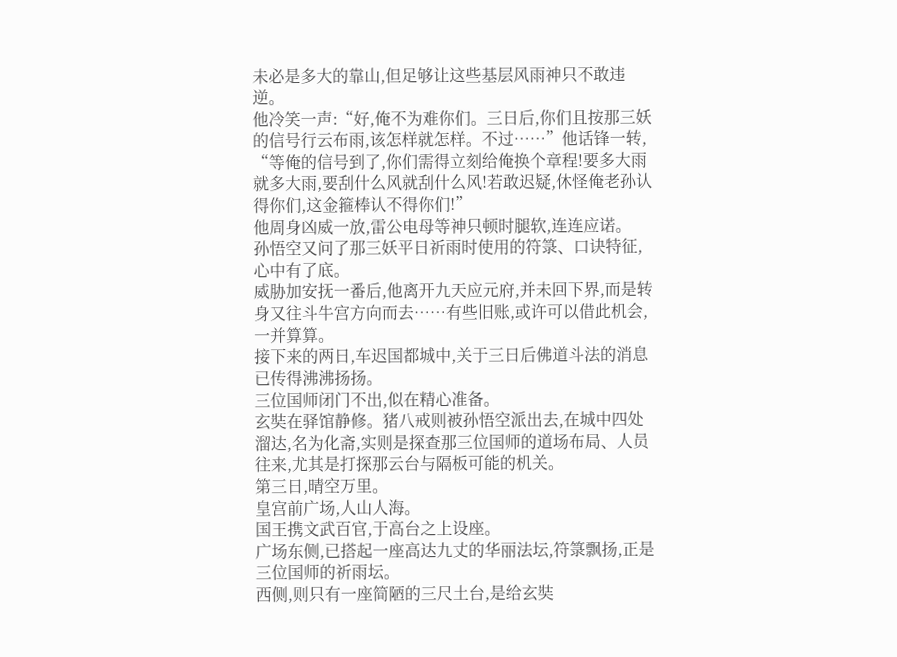未必是多大的靠山,但足够让这些基层风雨神只不敢违逆。
他冷笑一声:“好,俺不为难你们。三日后,你们且按那三妖的信号行云布雨,该怎样就怎样。不过……”他话锋一转,
“等俺的信号到了,你们需得立刻给俺换个章程!要多大雨就多大雨,要刮什么风就刮什么风!若敢迟疑,休怪俺老孙认得你们,这金箍棒认不得你们!”
他周身凶威一放,雷公电母等神只顿时腿软,连连应诺。
孙悟空又问了那三妖平日祈雨时使用的符箓、口诀特征,心中有了底。
威胁加安抚一番后,他离开九天应元府,并未回下界,而是转身又往斗牛宫方向而去……有些旧账,或许可以借此机会,一并算算。
接下来的两日,车迟国都城中,关于三日后佛道斗法的消息已传得沸沸扬扬。
三位国师闭门不出,似在精心准备。
玄奘在驿馆静修。猪八戒则被孙悟空派出去,在城中四处溜达,名为化斋,实则是探查那三位国师的道场布局、人员往来,尤其是打探那云台与隔板可能的机关。
第三日,晴空万里。
皇宫前广场,人山人海。
国王携文武百官,于高台之上设座。
广场东侧,已搭起一座高达九丈的华丽法坛,符箓飘扬,正是三位国师的祈雨坛。
西侧,则只有一座简陋的三尺土台,是给玄奘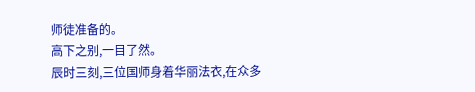师徒准备的。
高下之别,一目了然。
辰时三刻,三位国师身着华丽法衣,在众多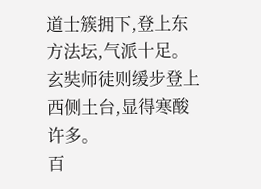道士簇拥下,登上东方法坛,气派十足。
玄奘师徒则缓步登上西侧土台,显得寒酸许多。
百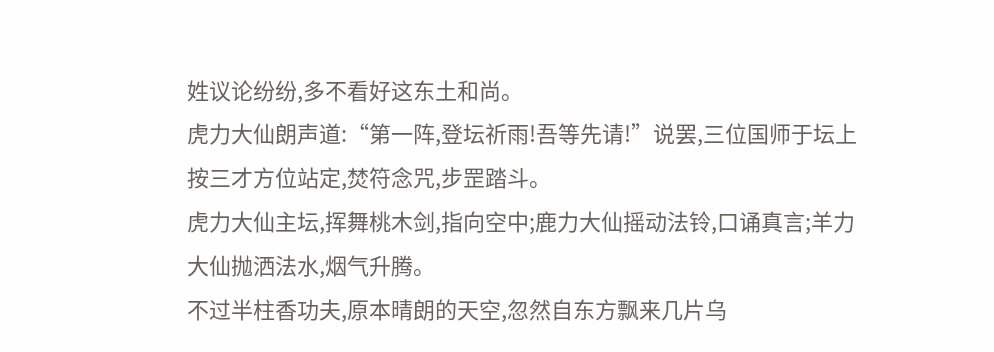姓议论纷纷,多不看好这东土和尚。
虎力大仙朗声道:“第一阵,登坛祈雨!吾等先请!”说罢,三位国师于坛上按三才方位站定,焚符念咒,步罡踏斗。
虎力大仙主坛,挥舞桃木剑,指向空中;鹿力大仙摇动法铃,口诵真言;羊力大仙抛洒法水,烟气升腾。
不过半柱香功夫,原本晴朗的天空,忽然自东方飘来几片乌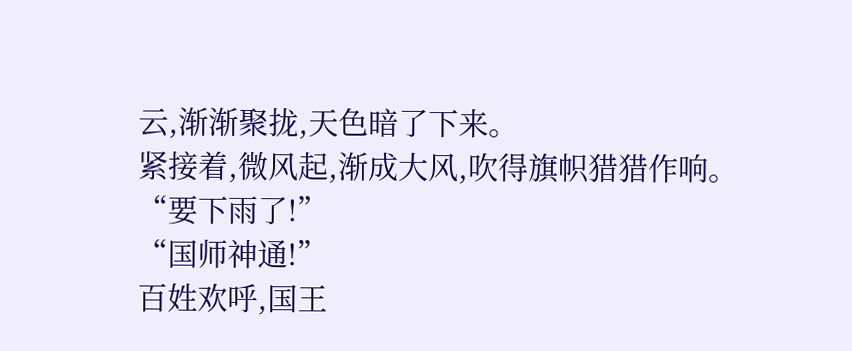云,渐渐聚拢,天色暗了下来。
紧接着,微风起,渐成大风,吹得旗帜猎猎作响。
“要下雨了!”
“国师神通!”
百姓欢呼,国王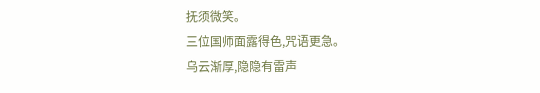抚须微笑。
三位国师面露得色,咒语更急。
乌云渐厚,隐隐有雷声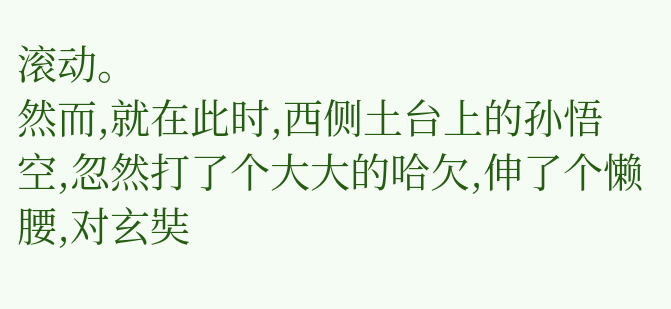滚动。
然而,就在此时,西侧土台上的孙悟空,忽然打了个大大的哈欠,伸了个懒腰,对玄奘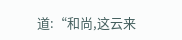道:“和尚,这云来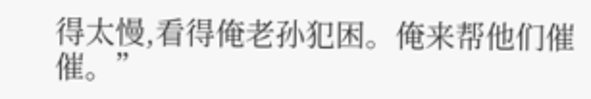得太慢,看得俺老孙犯困。俺来帮他们催催。”